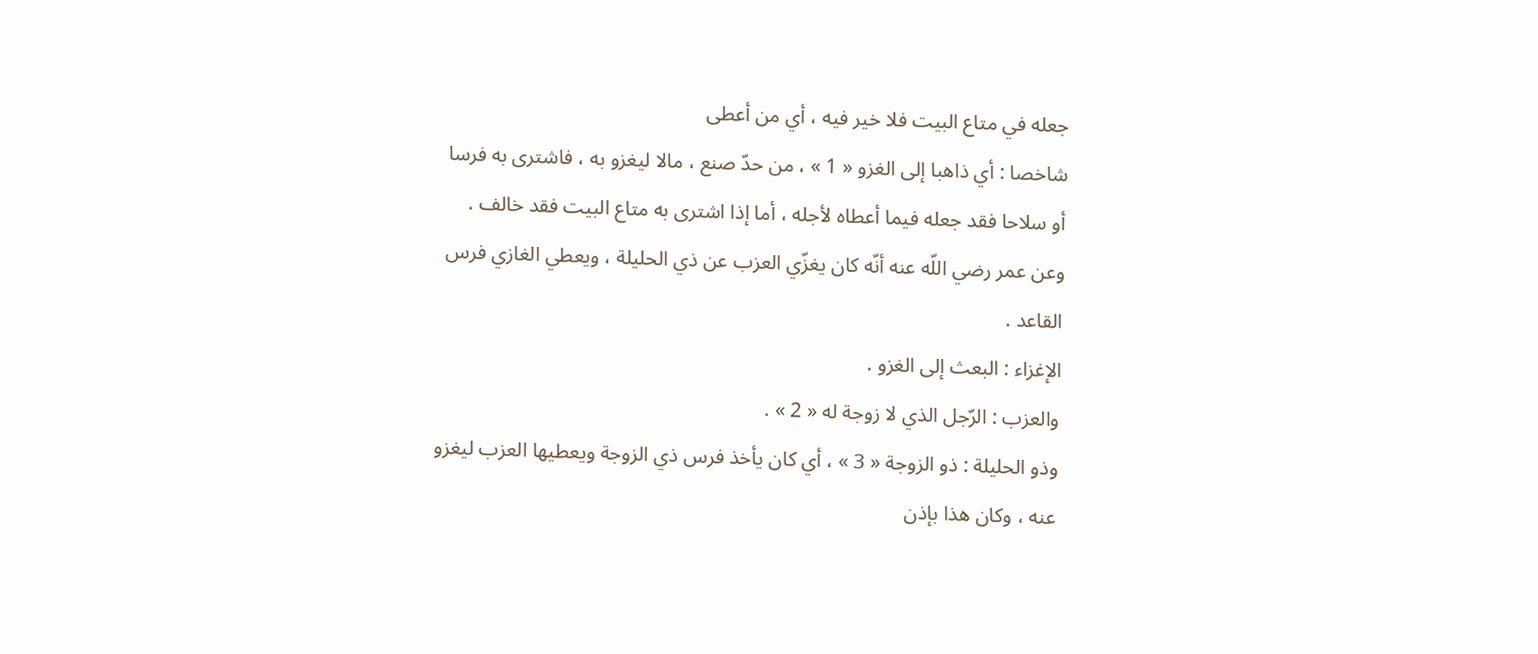جعله في متاع البيت فلا خير فيه ، أي من أعطى
شاخصا : أي ذاهبا إلى الغزو « 1 » ، من حدّ صنع ، مالا ليغزو به ، فاشترى به فرسا أو سلاحا فقد جعله فيما أعطاه لأجله ، أما إذا اشترى به متاع البيت فقد خالف .
وعن عمر رضي اللّه عنه أنّه كان يغزّي العزب عن ذي الحليلة ، ويعطي الغازي فرس القاعد .
الإغزاء : البعث إلى الغزو .
والعزب : الرّجل الذي لا زوجة له « 2 » .
وذو الحليلة : ذو الزوجة « 3 » ، أي كان يأخذ فرس ذي الزوجة ويعطيها العزب ليغزو عنه ، وكان هذا بإذن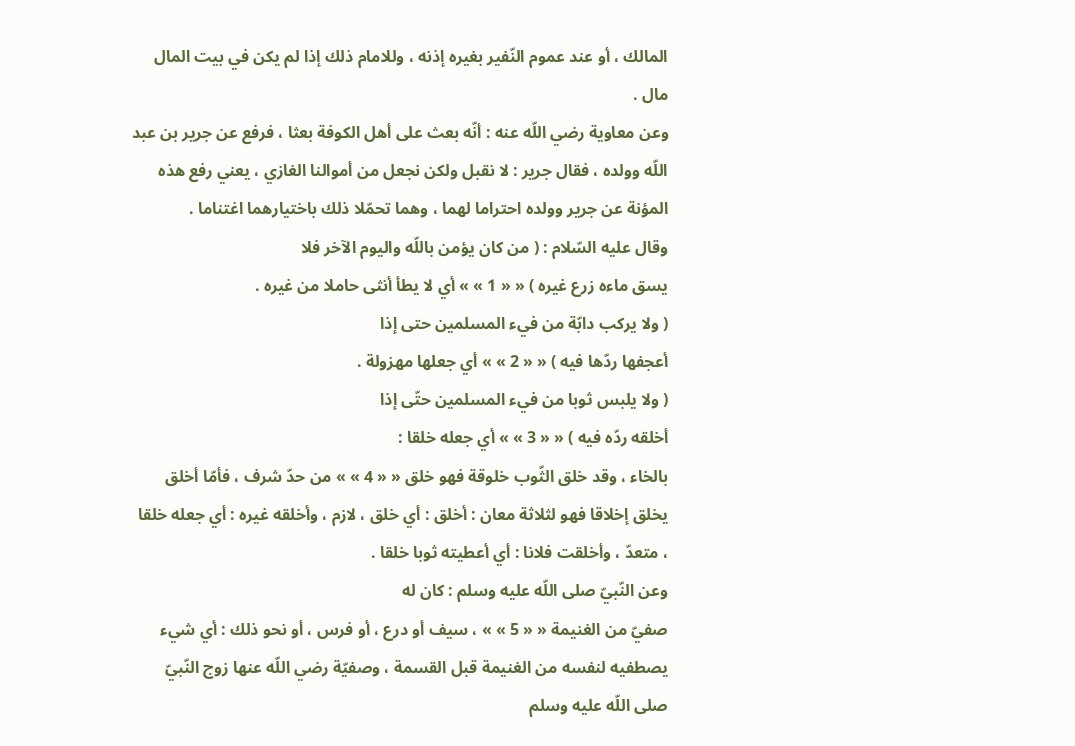المالك ، أو عند عموم النّفير بغيره إذنه ، وللامام ذلك إذا لم يكن في بيت المال مال .
وعن معاوية رضي اللّه عنه : أنّه بعث على أهل الكوفة بعثا ، فرفع عن جرير بن عبد اللّه وولده ، فقال جرير : لا نقبل ولكن نجعل من أموالنا الغازي ، يعني رفع هذه المؤنة عن جرير وولده احتراما لهما ، وهما تحمّلا ذلك باختيارهما اغتناما .
وقال عليه السّلام : ( من كان يؤمن باللّه واليوم الآخر فلا
يسق ماءه زرع غيره ) « « 1 » » أي لا يطأ أنثى حاملا من غيره .
( ولا يركب دابّة من فيء المسلمين حتى إذا
أعجفها ردّها فيه ) « « 2 » » أي جعلها مهزولة .
( ولا يلبس ثوبا من فيء المسلمين حتّى إذا
أخلقه ردّه فيه ) « « 3 » » أي جعله خلقا :
بالخاء ، وقد خلق الثّوب خلوقة فهو خلق « « 4 » » من حدّ شرف ، فأمّا أخلق يخلق إخلاقا فهو لثلاثة معان : أخلق : أي خلق ، لازم ، وأخلقه غيره : أي جعله خلقا ، متعدّ ، وأخلقت فلانا : أي أعطيته ثوبا خلقا .
وعن النّبيّ صلى اللّه عليه وسلم : كان له
صفيّ من الغنيمة « « 5 » » ، سيف أو درع ، أو فرس ، أو نحو ذلك : أي شيء يصطفيه لنفسه من الغنيمة قبل القسمة ، وصفيّة رضي اللّه عنها زوج النّبيّ صلى اللّه عليه وسلم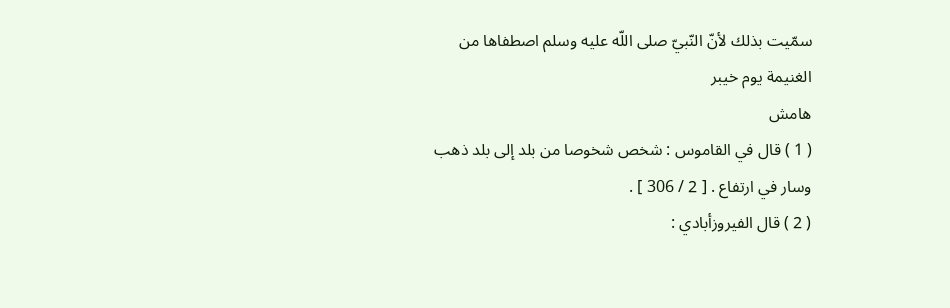سمّيت بذلك لأنّ النّبيّ صلى اللّه عليه وسلم اصطفاها من الغنيمة يوم خيبر
هامش
( 1 ) قال في القاموس : شخص شخوصا من بلد إلى بلد ذهب وسار في ارتفاع . [ 2 / 306 ] .
( 2 ) قال الفيروزأبادي :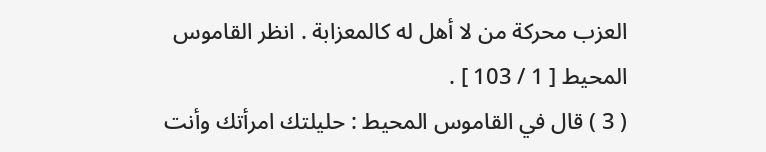العزب محركة من لا أهل له كالمعزابة . انظر القاموس المحيط [ 1 / 103 ] .
( 3 ) قال في القاموس المحيط : حليلتك امرأتك وأنت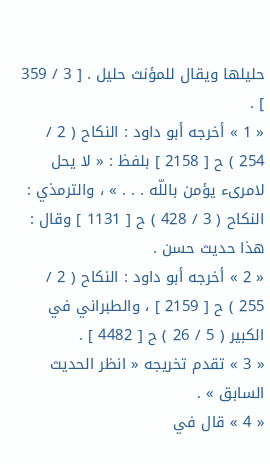حليلها ويقال للمؤنث حليل . [ 3 / 359 ] .
« 1 » أخرجه أبو داود : النكاح ( 2 / 254 ) ح [ 2158 ] بلفظ : « لا يحل لامرىء يؤمن باللّه . . . » ، والترمذي : النكاح ( 3 / 428 ) ح [ 1131 ] وقال : هذا حديث حسن .
« 2 » أخرجه أبو داود : النكاح ( 2 / 255 ) ح [ 2159 ] ، والطبراني في الكبير ( 5 / 26 ) ح [ 4482 ] .
« 3 » تقدم تخريجه « انظر الحديث السابق » .
« 4 » قال في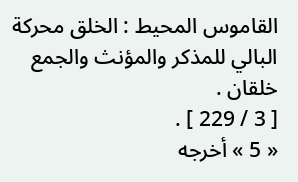القاموس المحيط : الخلق محركة البالي للمذكر والمؤنث والجمع خلقان .
[ 3 / 229 ] .
« 5 » أخرجه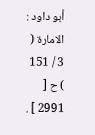أبو داود : الامارة ( 3 / 151 ) ح [ 2991 ] .